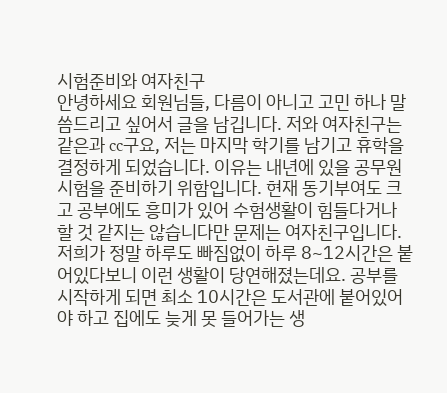시험준비와 여자친구
안녕하세요 회원님들, 다름이 아니고 고민 하나 말씀드리고 싶어서 글을 남깁니다. 저와 여자친구는 같은과 cc구요, 저는 마지막 학기를 남기고 휴학을 결정하게 되었습니다. 이유는 내년에 있을 공무원 시험을 준비하기 위함입니다. 현재 동기부여도 크고 공부에도 흥미가 있어 수험생활이 힘들다거나 할 것 같지는 않습니다만 문제는 여자친구입니다. 저희가 정말 하루도 빠짐없이 하루 8~12시간은 붙어있다보니 이런 생활이 당연해졌는데요. 공부를 시작하게 되면 최소 10시간은 도서관에 붙어있어야 하고 집에도 늦게 못 들어가는 생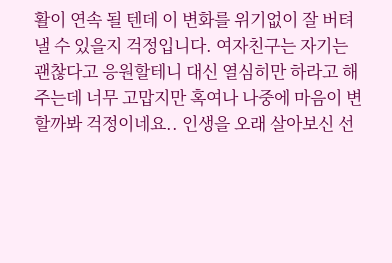활이 연속 될 텐데 이 변화를 위기없이 잘 버텨낼 수 있을지 걱정입니다. 여자친구는 자기는 괜찮다고 응원할테니 대신 열심히만 하라고 해주는데 너무 고맙지만 혹여나 나중에 마음이 변할까봐 걱정이네요.. 인생을 오래 살아보신 선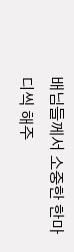배님들께서 소중한 한마디씩 해주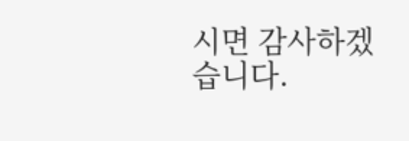시면 감사하겠습니다.